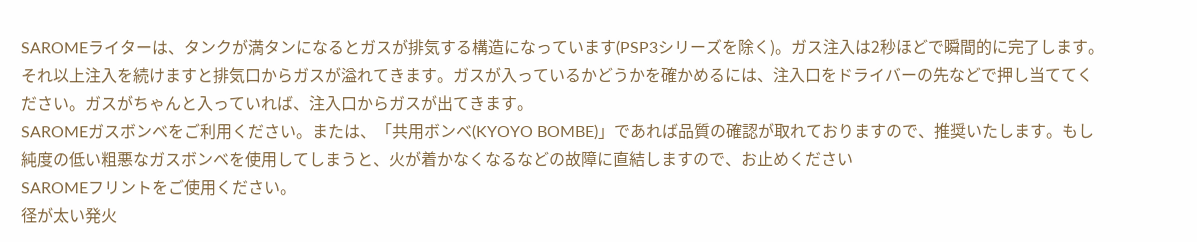SAROMEライターは、タンクが満タンになるとガスが排気する構造になっています(PSP3シリーズを除く)。ガス注入は2秒ほどで瞬間的に完了します。それ以上注入を続けますと排気口からガスが溢れてきます。ガスが入っているかどうかを確かめるには、注入口をドライバーの先などで押し当ててください。ガスがちゃんと入っていれば、注入口からガスが出てきます。
SAROMEガスボンベをご利用ください。または、「共用ボンベ(KYOYO BOMBE)」であれば品質の確認が取れておりますので、推奨いたします。もし純度の低い粗悪なガスボンベを使用してしまうと、火が着かなくなるなどの故障に直結しますので、お止めください
SAROMEフリントをご使用ください。
径が太い発火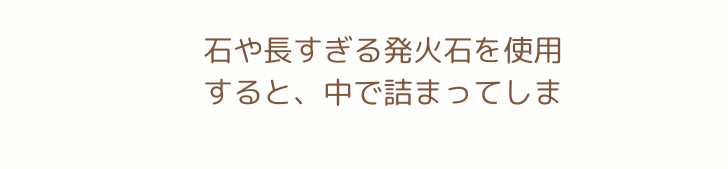石や長すぎる発火石を使用すると、中で詰まってしま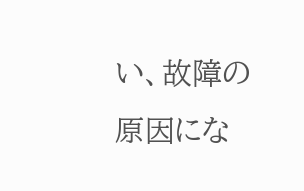い、故障の原因にな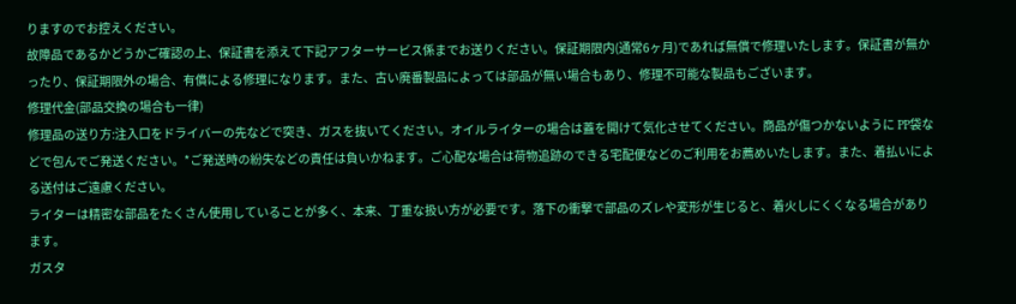りますのでお控えください。
故障品であるかどうかご確認の上、保証書を添えて下記アフターサービス係までお送りください。保証期限内(通常6ヶ月)であれば無償で修理いたします。保証書が無かったり、保証期限外の場合、有償による修理になります。また、古い廃番製品によっては部品が無い場合もあり、修理不可能な製品もございます。
修理代金(部品交換の場合も一律)
修理品の送り方:注入口をドライバーの先などで突き、ガスを抜いてください。オイルライターの場合は蓋を開けて気化させてください。商品が傷つかないように PP袋などで包んでご発送ください。*ご発送時の紛失などの責任は負いかねます。ご心配な場合は荷物追跡のできる宅配便などのご利用をお薦めいたします。また、着払いによる送付はご遠慮ください。
ライターは精密な部品をたくさん使用していることが多く、本来、丁重な扱い方が必要です。落下の衝撃で部品のズレや変形が生じると、着火しにくくなる場合があります。
ガスタ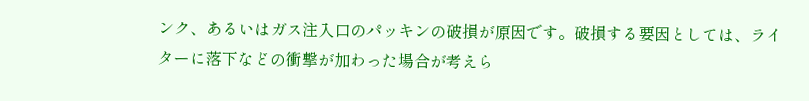ンク、あるいはガス注入口のパッキンの破損が原因です。破損する要因としては、ライターに落下などの衝撃が加わった場合が考えら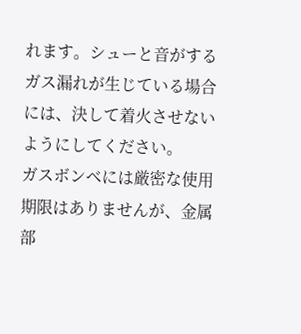れます。シューと音がするガス漏れが生じている場合には、決して着火させないようにしてください。
ガスボンベには厳密な使用期限はありませんが、金属部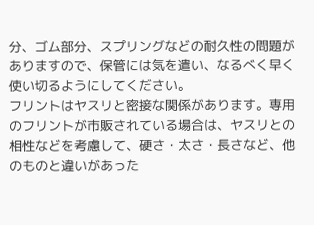分、ゴム部分、スプリングなどの耐久性の問題がありますので、保管には気を遣い、なるべく早く使い切るようにしてください。
フリントはヤスリと密接な関係があります。専用のフリントが市販されている場合は、ヤスリとの相性などを考慮して、硬さ・太さ・長さなど、他のものと違いがあった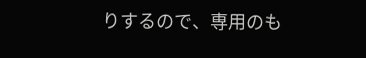りするので、専用のも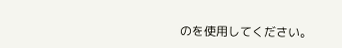のを使用してください。